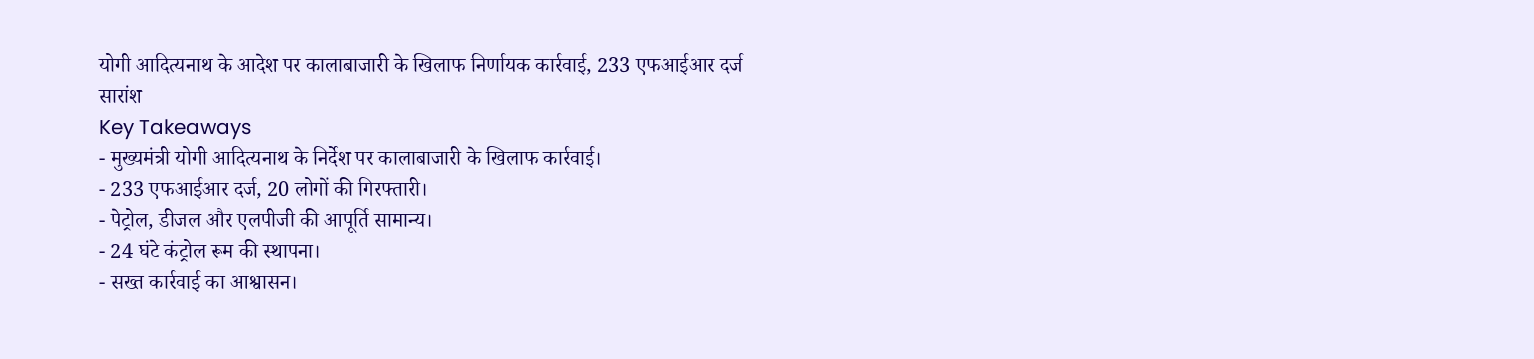योगी आदित्यनाथ के आदेश पर कालाबाजारी के खिलाफ निर्णायक कार्रवाई, 233 एफआईआर दर्ज
सारांश
Key Takeaways
- मुख्यमंत्री योगी आदित्यनाथ के निर्देश पर कालाबाजारी के खिलाफ कार्रवाई।
- 233 एफआईआर दर्ज, 20 लोगों की गिरफ्तारी।
- पेट्रोल, डीजल और एलपीजी की आपूर्ति सामान्य।
- 24 घंटे कंट्रोल रूम की स्थापना।
- सख्त कार्रवाई का आश्वासन।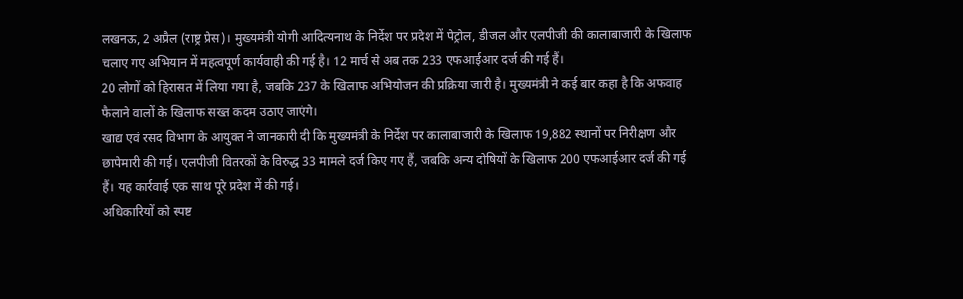लखनऊ, 2 अप्रैल (राष्ट्र प्रेस)। मुख्यमंत्री योगी आदित्यनाथ के निर्देश पर प्रदेश में पेट्रोल, डीजल और एलपीजी की कालाबाजारी के खिलाफ चलाए गए अभियान में महत्वपूर्ण कार्यवाही की गई है। 12 मार्च से अब तक 233 एफआईआर दर्ज की गई हैं।
20 लोगों को हिरासत में लिया गया है, जबकि 237 के खिलाफ अभियोजन की प्रक्रिया जारी है। मुख्यमंत्री ने कई बार कहा है कि अफवाह फैलाने वालों के खिलाफ सख्त कदम उठाए जाएंगे।
खाद्य एवं रसद विभाग के आयुक्त ने जानकारी दी कि मुख्यमंत्री के निर्देश पर कालाबाजारी के खिलाफ 19,882 स्थानों पर निरीक्षण और छापेमारी की गई। एलपीजी वितरकों के विरुद्ध 33 मामले दर्ज किए गए हैं, जबकि अन्य दोषियों के खिलाफ 200 एफआईआर दर्ज की गई हैं। यह कार्रवाई एक साथ पूरे प्रदेश में की गई।
अधिकारियों को स्पष्ट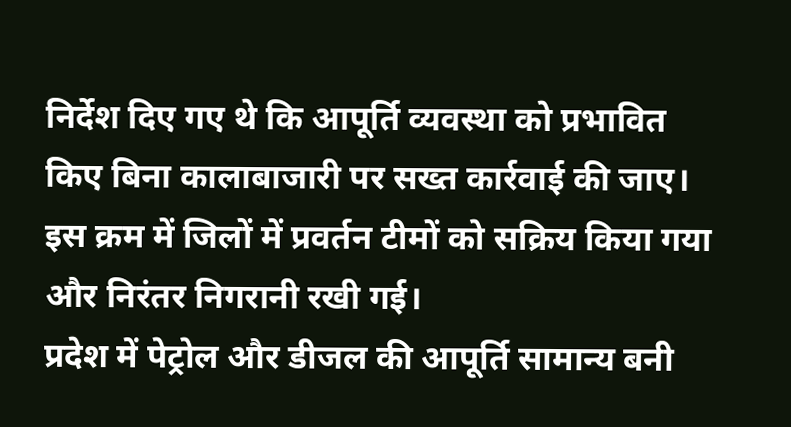निर्देश दिए गए थे कि आपूर्ति व्यवस्था को प्रभावित किए बिना कालाबाजारी पर सख्त कार्रवाई की जाए। इस क्रम में जिलों में प्रवर्तन टीमों को सक्रिय किया गया और निरंतर निगरानी रखी गई।
प्रदेश में पेट्रोल और डीजल की आपूर्ति सामान्य बनी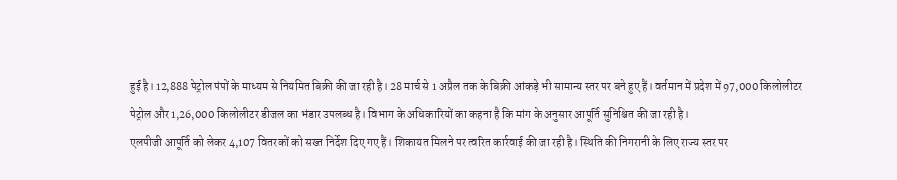हुई है। 12,888 पेट्रोल पंपों के माध्यम से नियमित बिक्री की जा रही है। 28 मार्च से 1 अप्रैल तक के बिक्री आंकड़े भी सामान्य स्तर पर बने हुए हैं। वर्तमान में प्रदेश में 97,000 किलोलीटर पेट्रोल और 1,26,000 किलोलीटर डीजल का भंडार उपलब्ध है। विभाग के अधिकारियों का कहना है कि मांग के अनुसार आपूर्ति सुनिश्चित की जा रही है।
एलपीजी आपूर्ति को लेकर 4,107 वितरकों को सख्त निर्देश दिए गए हैं। शिकायत मिलने पर त्वरित कार्रवाई की जा रही है। स्थिति की निगरानी के लिए राज्य स्तर पर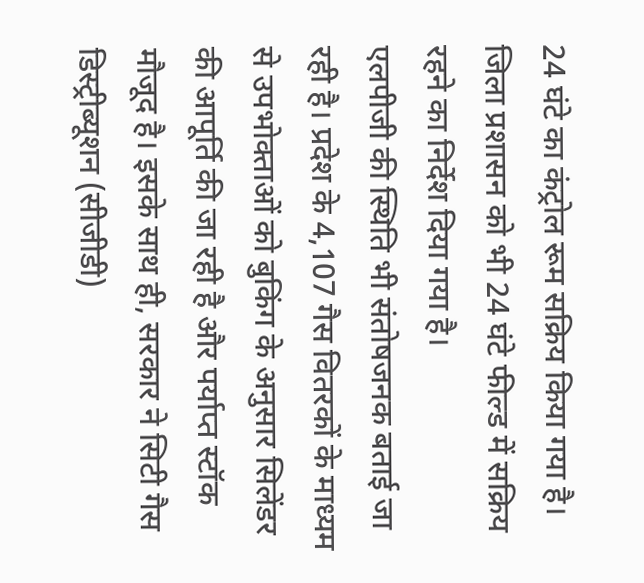24 घंटे का कंट्रोल रूम सक्रिय किया गया है। जिला प्रशासन को भी 24 घंटे फील्ड में सक्रिय रहने का निर्देश दिया गया है।
एलपीजी की स्थिति भी संतोषजनक बताई जा रही है। प्रदेश के 4,107 गैस वितरकों के माध्यम से उपभोक्ताओं को बुकिंग के अनुसार सिलेंडर की आपूर्ति की जा रही है और पर्याप्त स्टॉक मौजूद है। इसके साथ ही, सरकार ने सिटी गैस डिस्ट्रीब्यूशन (सीजीडी)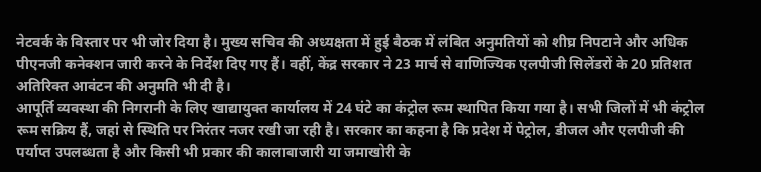नेटवर्क के विस्तार पर भी जोर दिया है। मुख्य सचिव की अध्यक्षता में हुई बैठक में लंबित अनुमतियों को शीघ्र निपटाने और अधिक पीएनजी कनेक्शन जारी करने के निर्देश दिए गए हैं। वहीं, केंद्र सरकार ने 23 मार्च से वाणिज्यिक एलपीजी सिलेंडरों के 20 प्रतिशत अतिरिक्त आवंटन की अनुमति भी दी है।
आपूर्ति व्यवस्था की निगरानी के लिए खाद्यायुक्त कार्यालय में 24 घंटे का कंट्रोल रूम स्थापित किया गया है। सभी जिलों में भी कंट्रोल रूम सक्रिय हैं, जहां से स्थिति पर निरंतर नजर रखी जा रही है। सरकार का कहना है कि प्रदेश में पेट्रोल, डीजल और एलपीजी की पर्याप्त उपलब्धता है और किसी भी प्रकार की कालाबाजारी या जमाखोरी के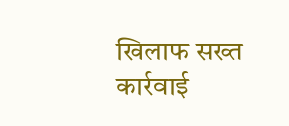खिलाफ सख्त कार्रवाई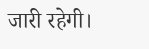जारी रहेगी।